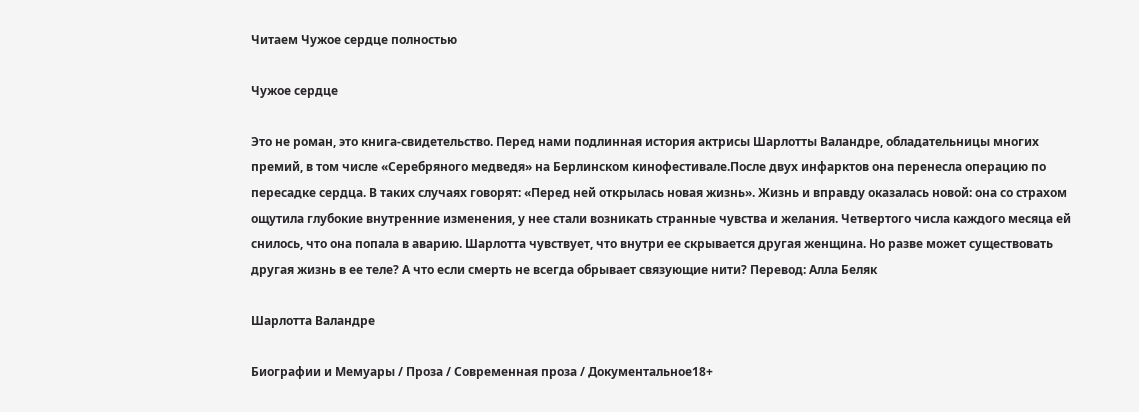Читаем Чужое сердце полностью

Чужое сердце

Это не роман, это книга-свидетельство. Перед нами подлинная история актрисы Шарлотты Валандре, обладательницы многих премий, в том числе «Серебряного медведя» на Берлинском кинофестивале.После двух инфарктов она перенесла операцию по пересадке сердца. В таких случаях говорят: «Перед ней открылась новая жизнь». Жизнь и вправду оказалась новой: она со страхом ощутила глубокие внутренние изменения, у нее стали возникать странные чувства и желания. Четвертого числа каждого месяца ей снилось, что она попала в аварию. Шарлотта чувствует, что внутри ее скрывается другая женщина. Но разве может существовать другая жизнь в ее теле? А что если смерть не всегда обрывает связующие нити? Перевод: Алла Беляк

Шарлотта Валандре

Биографии и Мемуары / Проза / Современная проза / Документальное18+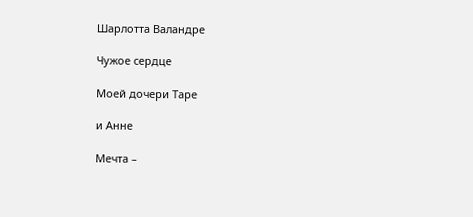Шарлотта Валандре

Чужое сердце

Моей дочери Таре

и Анне

Мечта –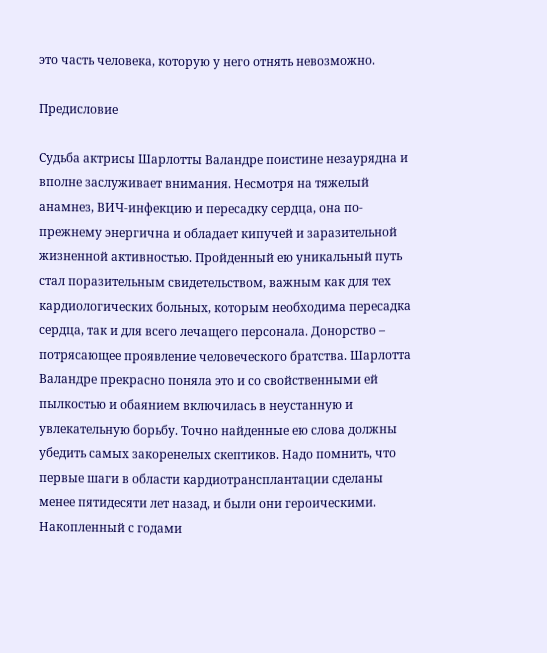это часть человека, которую у него отнять невозможно.

Предисловие

Судьба актрисы Шарлотты Валандре поистине незаурядна и вполне заслуживает внимания. Несмотря на тяжелый анамнез, ВИЧ-инфекцию и пересадку сердца, она по-прежнему энергична и обладает кипучей и заразительной жизненной активностью. Пройденный ею уникальный путь стал поразительным свидетельством, важным как для тех кардиологических больных, которым необходима пересадка сердца, так и для всего лечащего персонала. Донорство – потрясающее проявление человеческого братства. Шарлотта Валандре прекрасно поняла это и со свойственными ей пылкостью и обаянием включилась в неустанную и увлекательную борьбу. Точно найденные ею слова должны убедить самых закоренелых скептиков. Надо помнить, что первые шаги в области кардиотрансплантации сделаны менее пятидесяти лет назад, и были они героическими. Накопленный с годами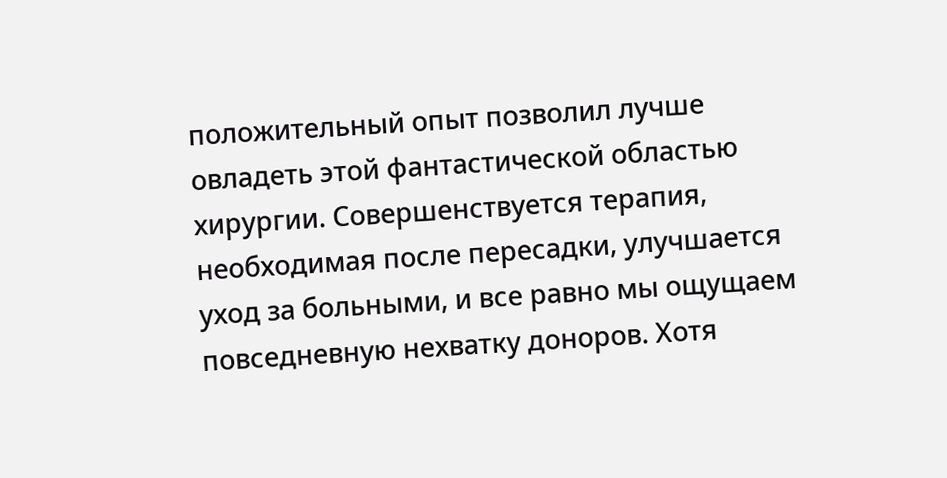положительный опыт позволил лучше овладеть этой фантастической областью хирургии. Совершенствуется терапия, необходимая после пересадки, улучшается уход за больными, и все равно мы ощущаем повседневную нехватку доноров. Хотя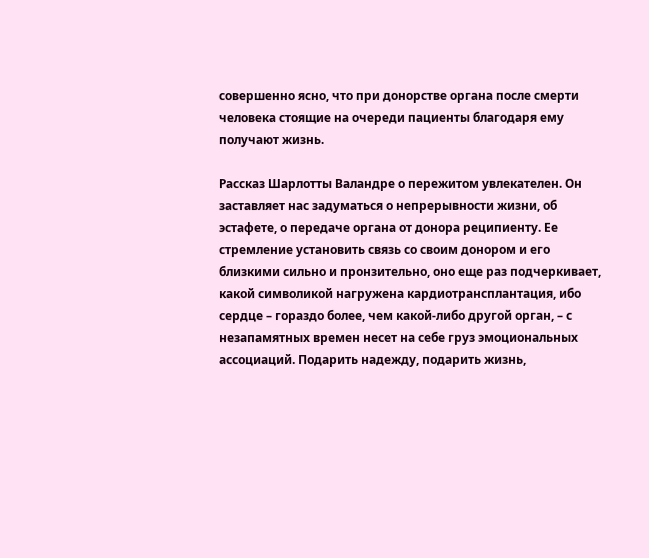совершенно ясно, что при донорстве органа после смерти человека стоящие на очереди пациенты благодаря ему получают жизнь.

Рассказ Шарлотты Валандре о пережитом увлекателен. Он заставляет нас задуматься о непрерывности жизни, об эстафете, о передаче органа от донора реципиенту. Ее стремление установить связь со своим донором и его близкими сильно и пронзительно, оно еще раз подчеркивает, какой символикой нагружена кардиотрансплантация, ибо сердце – гораздо более, чем какой-либо другой орган, – с незапамятных времен несет на себе груз эмоциональных ассоциаций. Подарить надежду, подарить жизнь,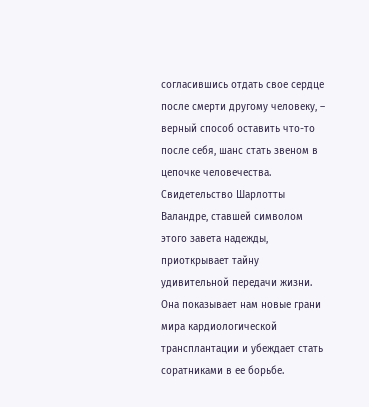согласившись отдать свое сердце после смерти другому человеку, – верный способ оставить что-то после себя, шанс стать звеном в цепочке человечества. Свидетельство Шарлотты Валандре, ставшей символом этого завета надежды, приоткрывает тайну удивительной передачи жизни. Она показывает нам новые грани мира кардиологической трансплантации и убеждает стать соратниками в ее борьбе.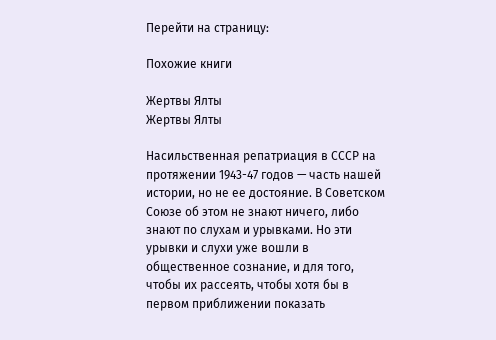Перейти на страницу:

Похожие книги

Жертвы Ялты
Жертвы Ялты

Насильственная репатриация в СССР на протяжении 1943-47 годов — часть нашей истории, но не ее достояние. В Советском Союзе об этом не знают ничего, либо знают по слухам и урывками. Но эти урывки и слухи уже вошли в общественное сознание, и для того, чтобы их рассеять, чтобы хотя бы в первом приближении показать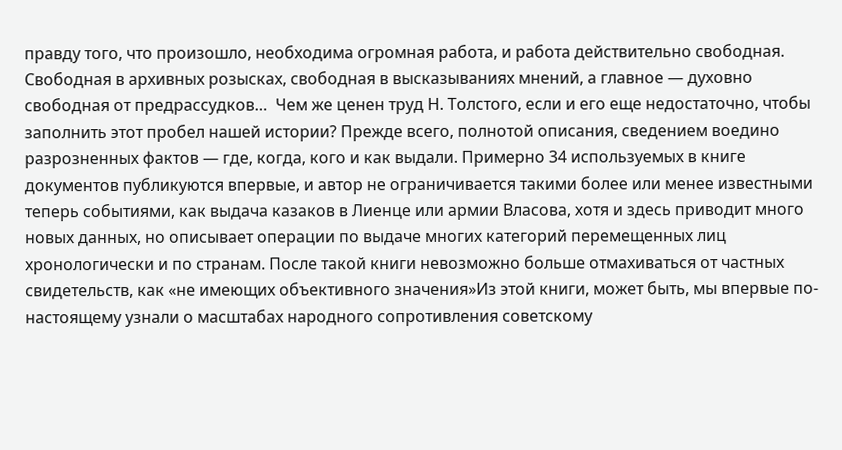правду того, что произошло, необходима огромная работа, и работа действительно свободная. Свободная в архивных розысках, свободная в высказываниях мнений, а главное — духовно свободная от предрассудков…  Чем же ценен труд Н. Толстого, если и его еще недостаточно, чтобы заполнить этот пробел нашей истории? Прежде всего, полнотой описания, сведением воедино разрозненных фактов — где, когда, кого и как выдали. Примерно 34 используемых в книге документов публикуются впервые, и автор не ограничивается такими более или менее известными теперь событиями, как выдача казаков в Лиенце или армии Власова, хотя и здесь приводит много новых данных, но описывает операции по выдаче многих категорий перемещенных лиц хронологически и по странам. После такой книги невозможно больше отмахиваться от частных свидетельств, как «не имеющих объективного значения»Из этой книги, может быть, мы впервые по-настоящему узнали о масштабах народного сопротивления советскому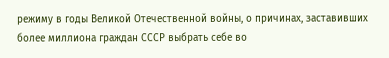режиму в годы Великой Отечественной войны, о причинах, заставивших более миллиона граждан СССР выбрать себе во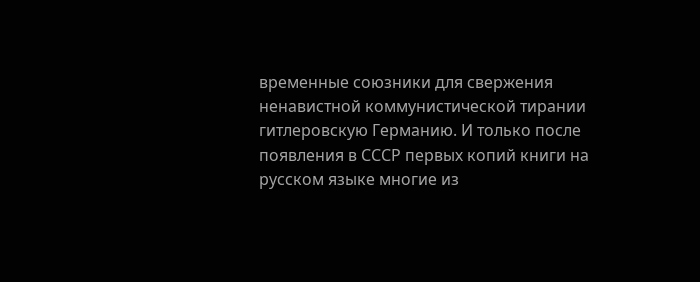временные союзники для свержения ненавистной коммунистической тирании гитлеровскую Германию. И только после появления в СССР первых копий книги на русском языке многие из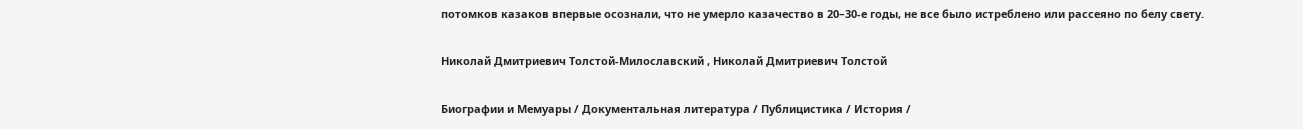потомков казаков впервые осознали, что не умерло казачество в 20–30-е годы, не все было истреблено или рассеяно по белу свету.

Николай Дмитриевич Толстой-Милославский , Николай Дмитриевич Толстой

Биографии и Мемуары / Документальная литература / Публицистика / История /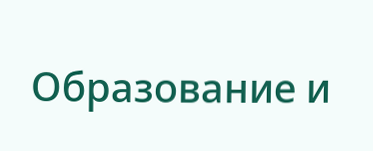Образование и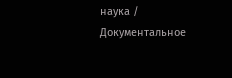наука / Документальное